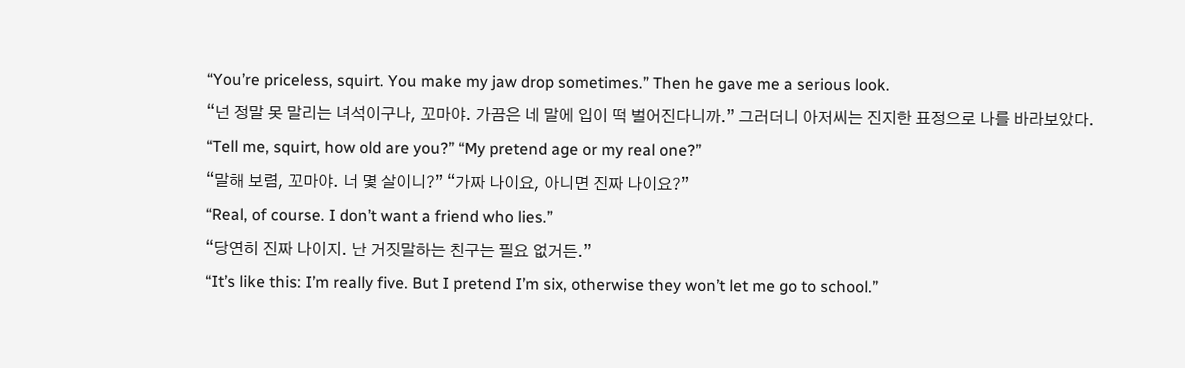“You’re priceless, squirt. You make my jaw drop sometimes.” Then he gave me a serious look.
“넌 정말 못 말리는 녀석이구나, 꼬마야. 가끔은 네 말에 입이 떡 벌어진다니까.” 그러더니 아저씨는 진지한 표정으로 나를 바라보았다.
“Tell me, squirt, how old are you?” “My pretend age or my real one?”
“말해 보렴, 꼬마야. 너 몇 살이니?” “가짜 나이요, 아니면 진짜 나이요?”
“Real, of course. I don’t want a friend who lies.”
“당연히 진짜 나이지. 난 거짓말하는 친구는 필요 없거든.”
“It’s like this: I’m really five. But I pretend I’m six, otherwise they won’t let me go to school.”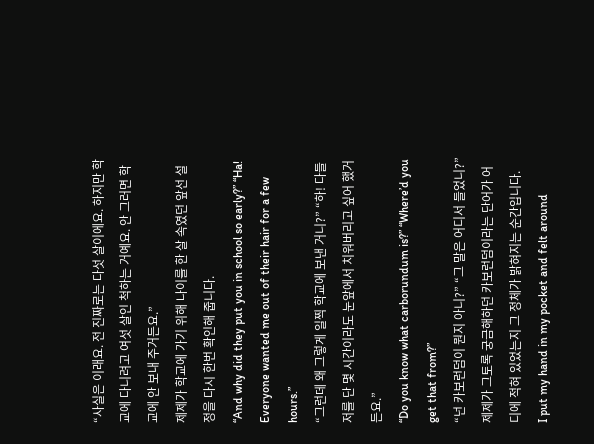“사실은 이래요. 전 진짜로는 다섯 살이에요. 하지만 학교에 다니려고 여섯 살인 척하는 거예요. 안 그러면 학교에 안 보내 주거든요.”
제제가 학교에 가기 위해 나이를 한 살 속였던 앞선 설정을 다시 한번 확인해 줍니다.
“And why did they put you in school so early?” “Ha! Everyone wanted me out of their hair for a few hours.”
“그런데 왜 그렇게 일찍 학교에 보낸 거니?” “하! 다들 저를 단 몇 시간이라도 눈앞에서 치워버리고 싶어 했거든요.”
“Do you know what carborundum is?” “Where’d you get that from?”
“넌 카보런덤이 뭔지 아니?” “그 말은 어디서 들었니?”
제제가 그토록 궁금해하던 카보런덤이라는 단어가 어디에 적혀 있었는지 그 정체가 밝혀지는 순간입니다.
I put my hand in my pocket and felt around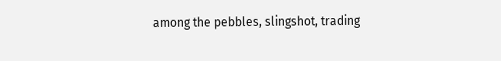among the pebbles, slingshot, trading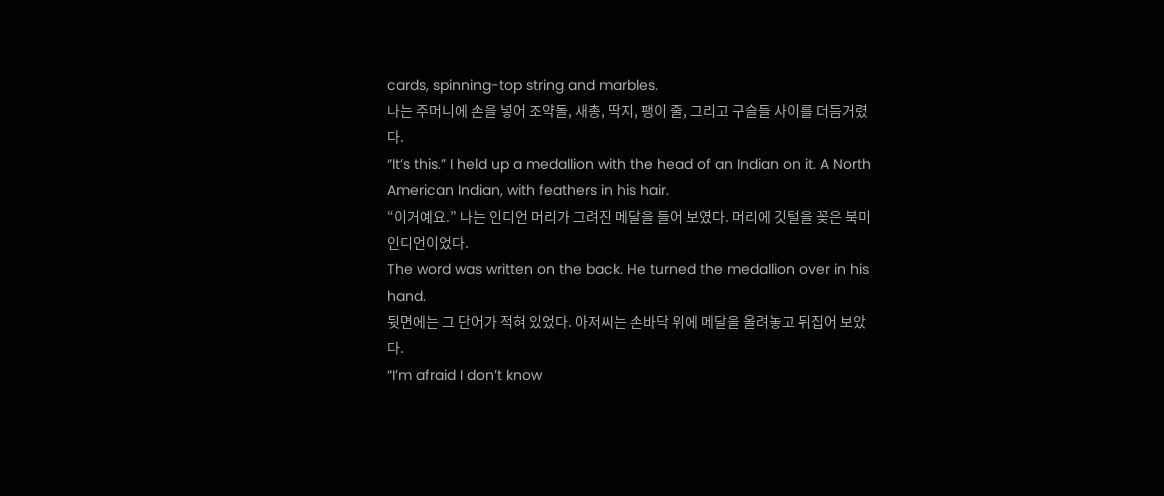cards, spinning-top string and marbles.
나는 주머니에 손을 넣어 조약돌, 새총, 딱지, 팽이 줄, 그리고 구슬들 사이를 더듬거렸다.
“It’s this.” I held up a medallion with the head of an Indian on it. A North American Indian, with feathers in his hair.
“이거예요.” 나는 인디언 머리가 그려진 메달을 들어 보였다. 머리에 깃털을 꽂은 북미 인디언이었다.
The word was written on the back. He turned the medallion over in his hand.
뒷면에는 그 단어가 적혀 있었다. 아저씨는 손바닥 위에 메달을 올려놓고 뒤집어 보았다.
“I’m afraid I don’t know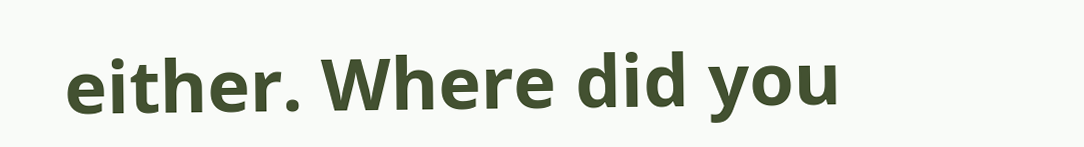either. Where did you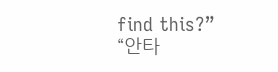find this?”
“안타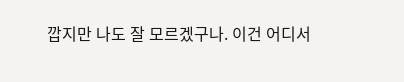깝지만 나도 잘 모르겠구나. 이건 어디서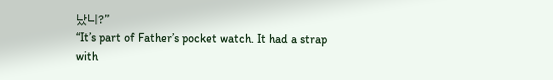났니?”
“It’s part of Father’s pocket watch. It had a strap with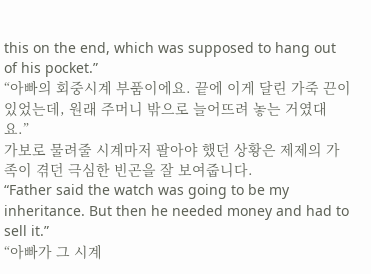this on the end, which was supposed to hang out of his pocket.”
“아빠의 회중시계 부품이에요. 끝에 이게 달린 가죽 끈이 있었는데, 원래 주머니 밖으로 늘어뜨려 놓는 거였대요.”
가보로 물려줄 시계마저 팔아야 했던 상황은 제제의 가족이 겪던 극심한 빈곤을 잘 보여줍니다.
“Father said the watch was going to be my inheritance. But then he needed money and had to sell it.”
“아빠가 그 시계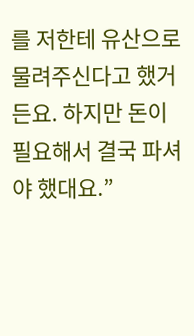를 저한테 유산으로 물려주신다고 했거든요. 하지만 돈이 필요해서 결국 파셔야 했대요.”